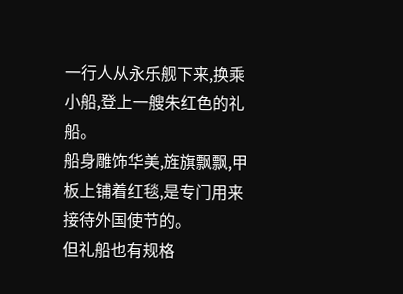一行人从永乐舰下来,换乘小船,登上一艘朱红色的礼船。
船身雕饰华美,旌旗飘飘,甲板上铺着红毯,是专门用来接待外国使节的。
但礼船也有规格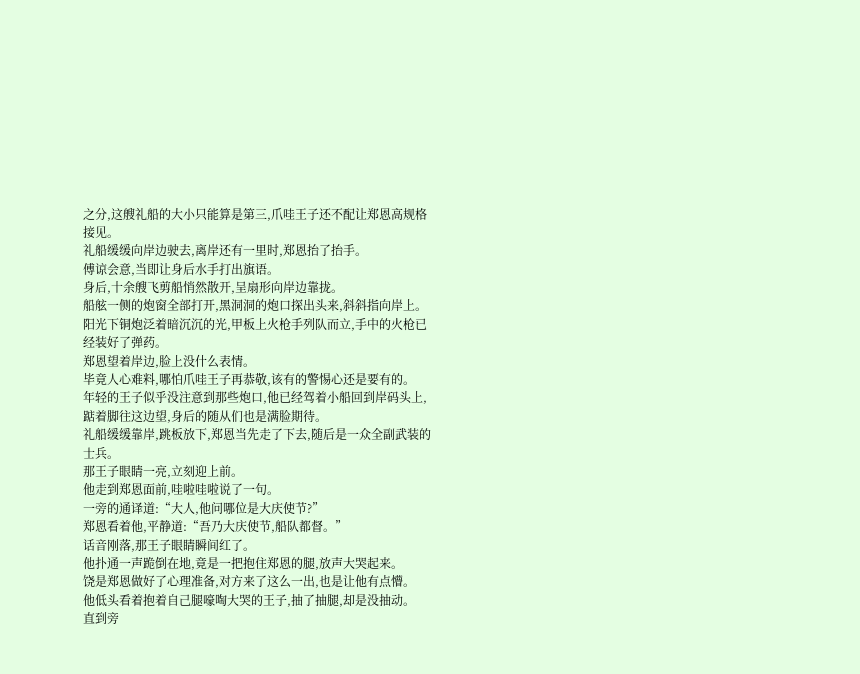之分,这艘礼船的大小只能算是第三,爪哇王子还不配让郑恩高规格接见。
礼船缓缓向岸边驶去,离岸还有一里时,郑恩抬了抬手。
傅谅会意,当即让身后水手打出旗语。
身后,十余艘飞剪船悄然散开,呈扇形向岸边靠拢。
船舷一侧的炮窗全部打开,黑洞洞的炮口探出头来,斜斜指向岸上。
阳光下铜炮泛着暗沉沉的光,甲板上火枪手列队而立,手中的火枪已经装好了弹药。
郑恩望着岸边,脸上没什么表情。
毕竟人心难料,哪怕爪哇王子再恭敬,该有的警惕心还是要有的。
年轻的王子似乎没注意到那些炮口,他已经驾着小船回到岸码头上,踮着脚往这边望,身后的随从们也是满脸期待。
礼船缓缓靠岸,跳板放下,郑恩当先走了下去,随后是一众全副武装的士兵。
那王子眼睛一亮,立刻迎上前。
他走到郑恩面前,哇啦哇啦说了一句。
一旁的通译道:“大人,他问哪位是大庆使节?”
郑恩看着他,平静道:“吾乃大庆使节,船队都督。”
话音刚落,那王子眼睛瞬间红了。
他扑通一声跪倒在地,竟是一把抱住郑恩的腿,放声大哭起来。
饶是郑恩做好了心理准备,对方来了这么一出,也是让他有点懵。
他低头看着抱着自己腿嚎啕大哭的王子,抽了抽腿,却是没抽动。
直到旁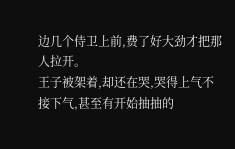边几个侍卫上前,费了好大劲才把那人拉开。
王子被架着,却还在哭,哭得上气不接下气,甚至有开始抽抽的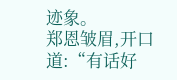迹象。
郑恩皱眉,开口道:“有话好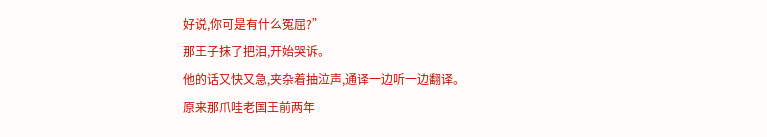好说,你可是有什么冤屈?”
那王子抹了把泪,开始哭诉。
他的话又快又急,夹杂着抽泣声,通译一边听一边翻译。
原来那爪哇老国王前两年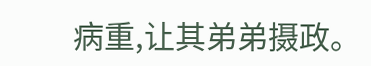病重,让其弟弟摄政。